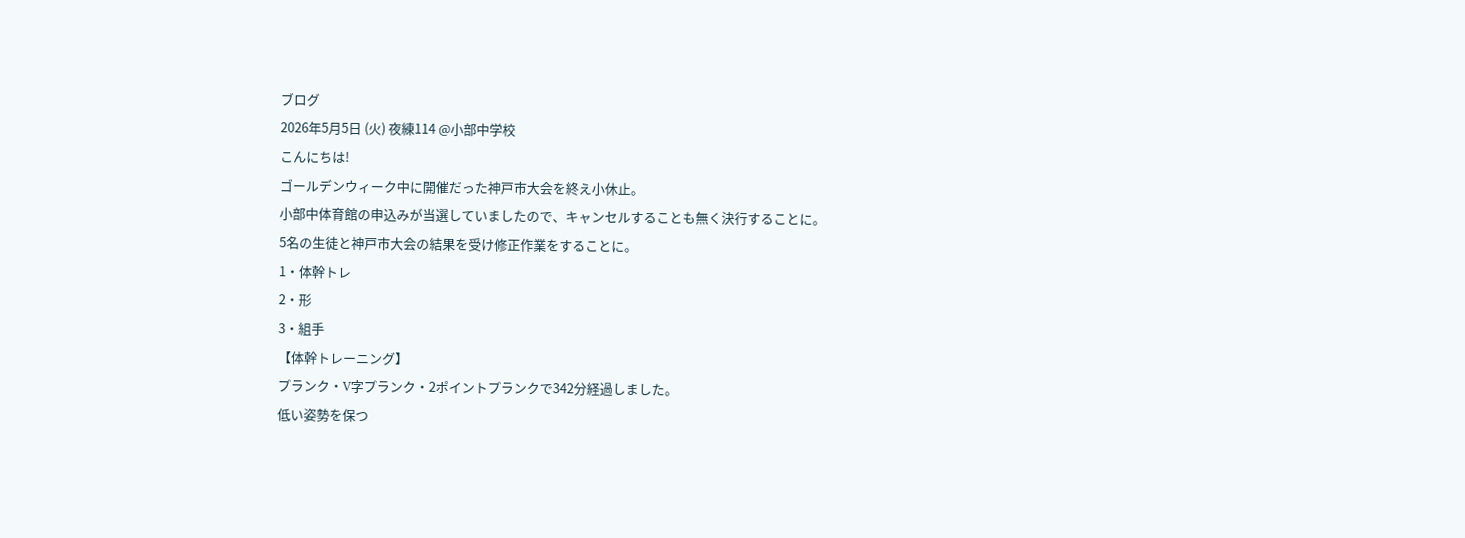ブログ
2026年5月5日 (火) 夜練114 @小部中学校
こんにちは!
ゴールデンウィーク中に開催だった神戸市大会を終え小休止。
小部中体育館の申込みが当選していましたので、キャンセルすることも無く決行することに。
5名の生徒と神戸市大会の結果を受け修正作業をすることに。
1・体幹トレ
2・形
3・組手
【体幹トレーニング】
プランク・V字プランク・2ポイントプランクで342分経過しました。
低い姿勢を保つ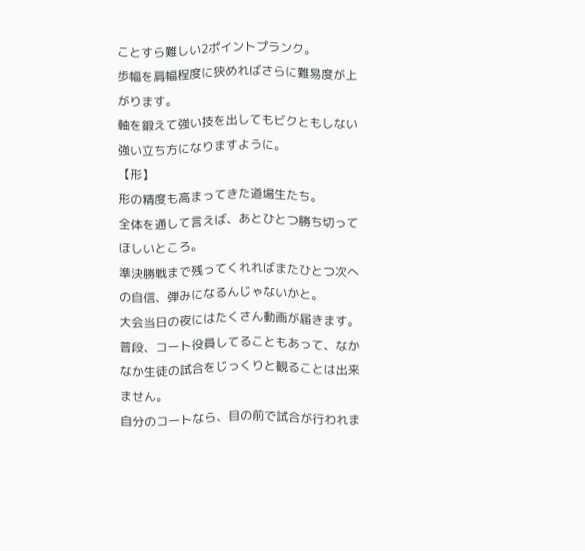ことすら難しい2ポイントプランク。
歩幅を肩幅程度に狭めればさらに難易度が上がります。
軸を鍛えて強い技を出してもビクともしない強い立ち方になりますように。
【形】
形の精度も高まってきた道場生たち。
全体を通して言えば、あとひとつ勝ち切ってほしいところ。
準決勝戦まで残ってくれればまたひとつ次への自信、弾みになるんじゃないかと。
大会当日の夜にはたくさん動画が届きます。
普段、コート役員してることもあって、なかなか生徒の試合をじっくりと観ることは出来ません。
自分のコートなら、目の前で試合が行われま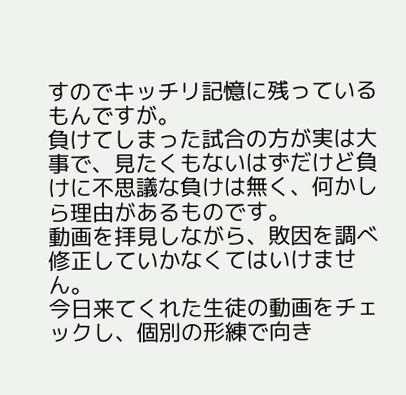すのでキッチリ記憶に残っているもんですが。
負けてしまった試合の方が実は大事で、見たくもないはずだけど負けに不思議な負けは無く、何かしら理由があるものです。
動画を拝見しながら、敗因を調べ修正していかなくてはいけません。
今日来てくれた生徒の動画をチェックし、個別の形練で向き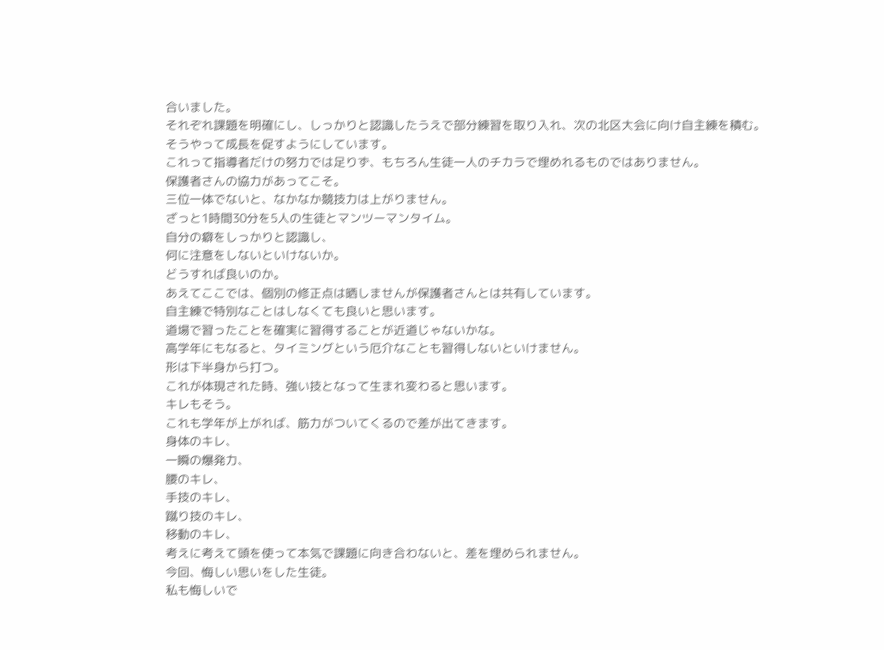合いました。
それぞれ課題を明確にし、しっかりと認識したうえで部分練習を取り入れ、次の北区大会に向け自主練を積む。
そうやって成長を促すようにしています。
これって指導者だけの努力では足りず、もちろん生徒一人のチカラで埋めれるものではありません。
保護者さんの協力があってこそ。
三位一体でないと、なかなか競技力は上がりません。
ざっと1時間30分を5人の生徒とマンツーマンタイム。
自分の癖をしっかりと認識し、
何に注意をしないといけないか。
どうすれば良いのか。
あえてここでは、個別の修正点は晒しませんが保護者さんとは共有しています。
自主練で特別なことはしなくても良いと思います。
道場で習ったことを確実に習得することが近道じゃないかな。
高学年にもなると、タイミングという厄介なことも習得しないといけません。
形は下半身から打つ。
これが体現された時、強い技となって生まれ変わると思います。
キレもそう。
これも学年が上がれば、筋力がついてくるので差が出てきます。
身体のキレ、
一瞬の爆発力、
腰のキレ、
手技のキレ、
蹴り技のキレ、
移動のキレ、
考えに考えて頭を使って本気で課題に向き合わないと、差を埋められません。
今回、悔しい思いをした生徒。
私も悔しいで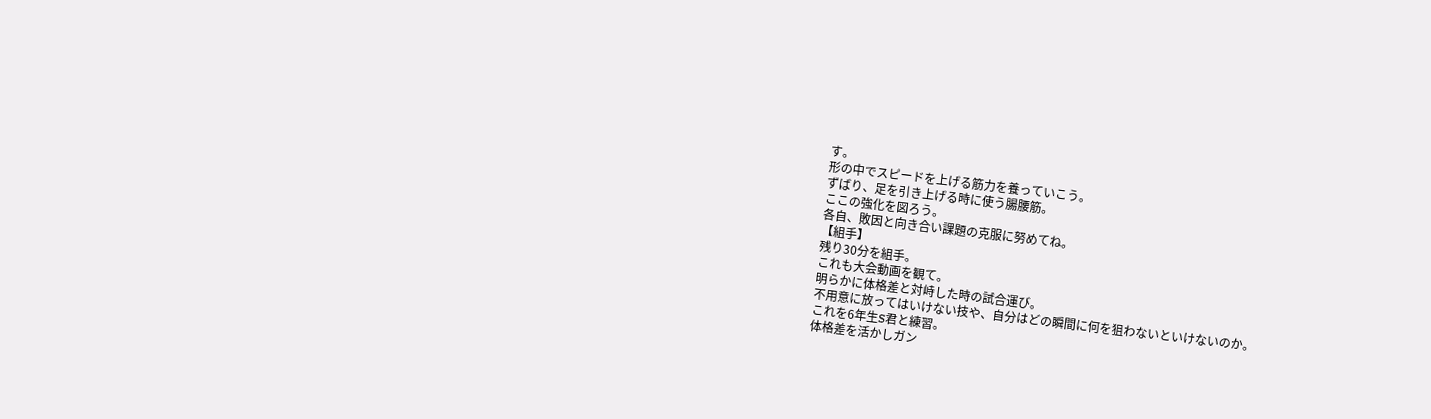す。
形の中でスピードを上げる筋力を養っていこう。
ずばり、足を引き上げる時に使う腸腰筋。
ここの強化を図ろう。
各自、敗因と向き合い課題の克服に努めてね。
【組手】
残り30分を組手。
これも大会動画を観て。
明らかに体格差と対峙した時の試合運び。
不用意に放ってはいけない技や、自分はどの瞬間に何を狙わないといけないのか。
これを6年生S君と練習。
体格差を活かしガン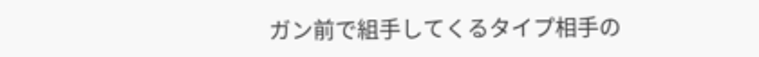ガン前で組手してくるタイプ相手の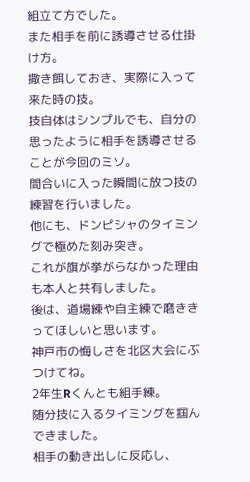組立て方でした。
また相手を前に誘導させる仕掛け方。
撒き餌しておき、実際に入って来た時の技。
技自体はシンプルでも、自分の思ったように相手を誘導させることが今回のミソ。
間合いに入った瞬間に放つ技の練習を行いました。
他にも、ドンピシャのタイミングで極めた刻み突き。
これが旗が挙がらなかった理由も本人と共有しました。
後は、道場練や自主練で磨ききってほしいと思います。
神戸市の悔しさを北区大会にぶつけてね。
2年生Rくんとも組手練。
随分技に入るタイミングを掴んできました。
相手の動き出しに反応し、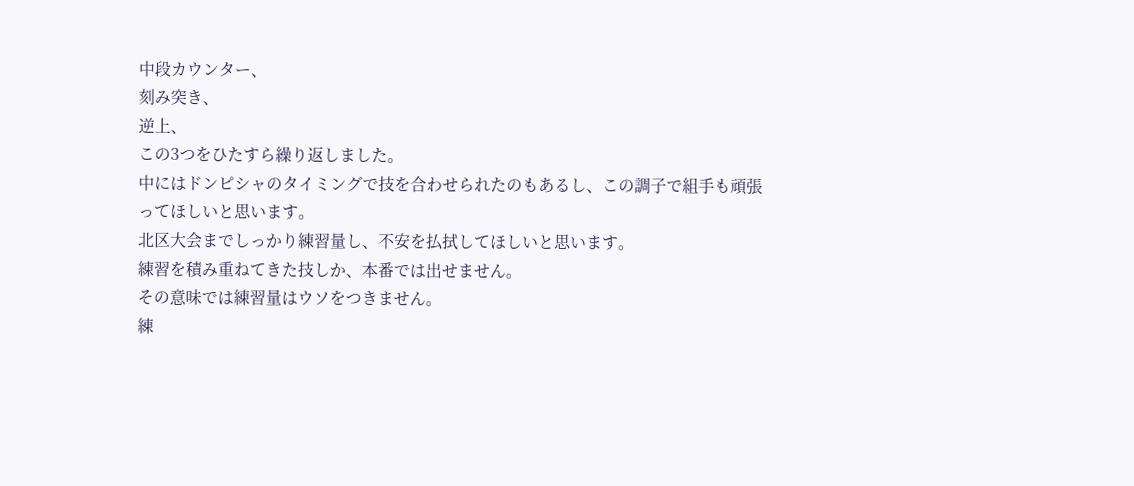中段カウンター、
刻み突き、
逆上、
この3つをひたすら繰り返しました。
中にはドンピシャのタイミングで技を合わせられたのもあるし、この調子で組手も頑張ってほしいと思います。
北区大会までしっかり練習量し、不安を払拭してほしいと思います。
練習を積み重ねてきた技しか、本番では出せません。
その意味では練習量はウソをつきません。
練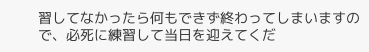習してなかったら何もできず終わってしまいますので、必死に練習して当日を迎えてくだ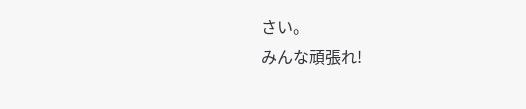さい。
みんな頑張れ!